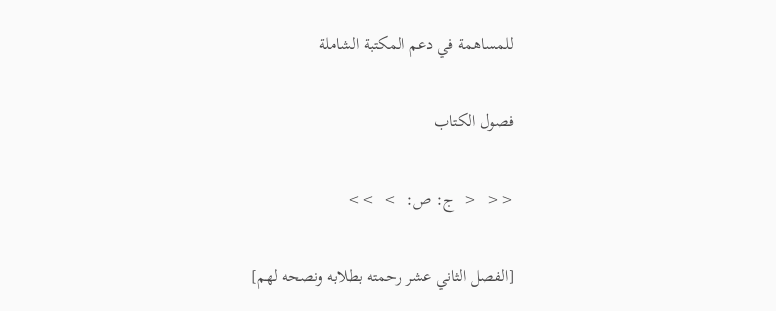للمساهمة في دعم المكتبة الشاملة

فصول الكتاب

<<  <  ج: ص:  >  >>

[الفصل الثاني عشر رحمته بطلابه ونصحه لهم]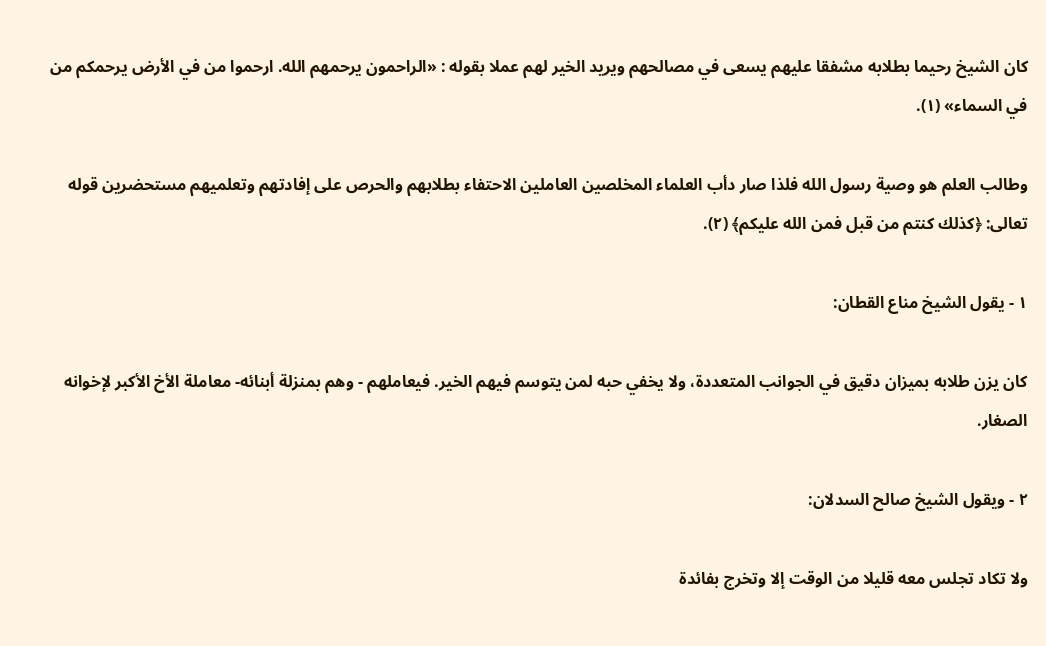كان الشيخ رحيما بطلابه مشفقا عليهم يسعى في مصالحهم ويريد الخير لهم عملا بقوله : «الراحمون يرحمهم الله. ارحموا من في الأرض يرحمكم من في السماء» (١).

وطالب العلم هو وصية رسول الله فلذا صار دأب العلماء المخلصين العاملين الاحتفاء بطلابهم والحرص على إفادتهم وتعلميهم مستحضرين قوله تعالى: ﴿كذلك كنتم من قبل فمن الله عليكم﴾ (٢).

١ - يقول الشيخ مناع القطان:

كان يزن طلابه بميزان دقيق في الجوانب المتعددة، ولا يخفي حبه لمن يتوسم فيهم الخير. فيعاملهم - وهم بمنزلة أبنائه- معاملة الأخ الأكبر لإخوانه الصغار.

٢ - ويقول الشيخ صالح السدلان:

ولا تكاد تجلس معه قليلا من الوقت إلا وتخرج بفائدة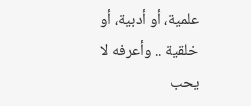علمية، أو أدبية، أو خلقية .. وأعرفه لا يحب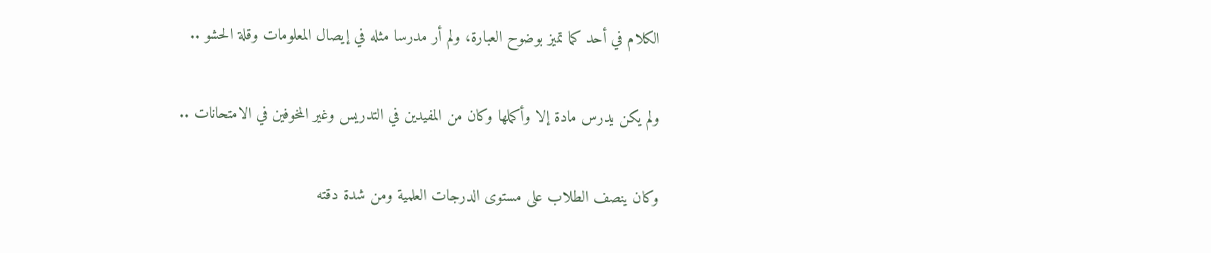الكلام في أحد كما تميز بوضوح العبارة، ولم أر مدرسا مثله في إيصال المعلومات وقلة الحشو ..

ولم يكن يدرس مادة إلا وأكملها وكان من المفيدين في التدريس وغير المخوفين في الامتحانات ..

وكان ينصف الطلاب على مستوى الدرجات العلمية ومن شدة دقته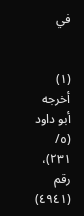في


(١) أخرجه أبو داود (٥/ ٢٣١)، رقم (٤٩٤١)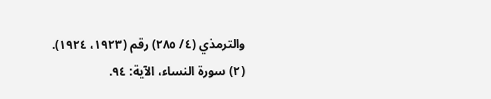والترمذي (٤/ ٢٨٥) رقم (١٩٢٣، ١٩٢٤).
(٢) سورة النساء، الآية: ٩٤.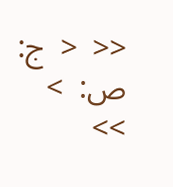<<  <  ج: ص:  >  >>